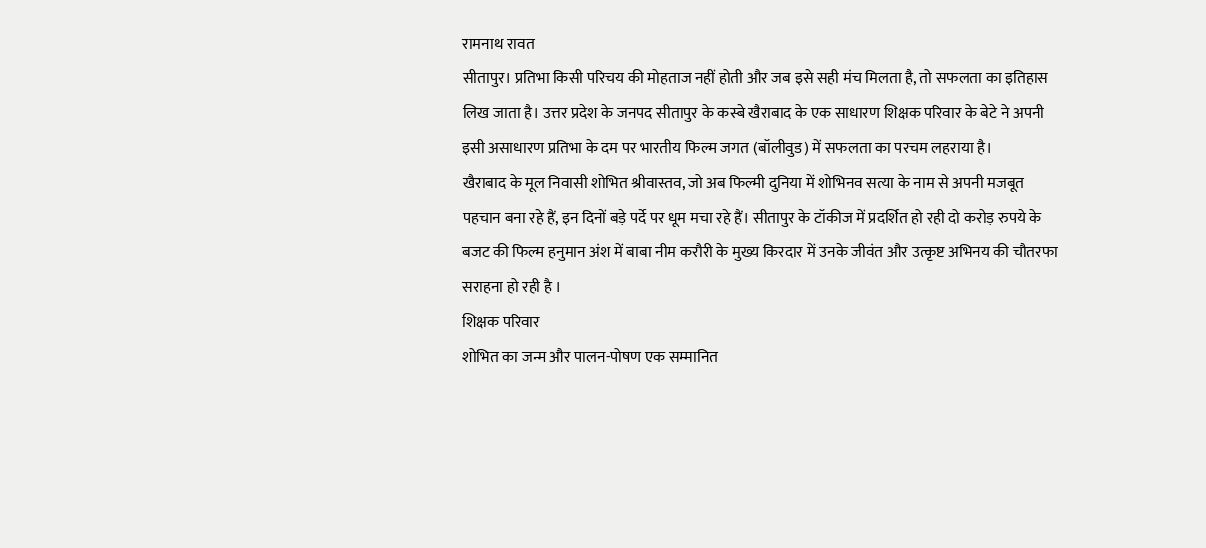रामनाथ रावत
सीतापुर। प्रतिभा किसी परिचय की मोहताज नहीं होती और जब इसे सही मंच मिलता है, तो सफलता का इतिहास लिख जाता है। उत्तर प्रदेश के जनपद सीतापुर के कस्बे खैराबाद के एक साधारण शिक्षक परिवार के बेटे ने अपनी इसी असाधारण प्रतिभा के दम पर भारतीय फिल्म जगत (बॉलीवुड) में सफलता का परचम लहराया है।
खैराबाद के मूल निवासी शोभित श्रीवास्तव, जो अब फिल्मी दुनिया में शोभिनव सत्या के नाम से अपनी मजबूत पहचान बना रहे हैं, इन दिनों बड़े पर्दे पर धूम मचा रहे हैं। सीतापुर के टॉकीज में प्रदर्शित हो रही दो करोड़ रुपये के बजट की फिल्म हनुमान अंश में बाबा नीम करौरी के मुख्य किरदार में उनके जीवंत और उत्कृष्ट अभिनय की चौतरफा सराहना हो रही है ।
शिक्षक परिवार
शोभित का जन्म और पालन-पोषण एक सम्मानित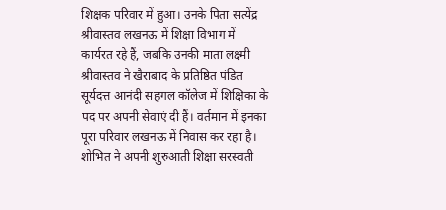शिक्षक परिवार में हुआ। उनके पिता सत्येंद्र श्रीवास्तव लखनऊ में शिक्षा विभाग में कार्यरत रहे हैं, जबकि उनकी माता लक्ष्मी श्रीवास्तव ने खैराबाद के प्रतिष्ठित पंडित सूर्यदत्त आनंदी सहगल कॉलेज में शिक्षिका के पद पर अपनी सेवाएं दी हैं। वर्तमान में इनका पूरा परिवार लखनऊ में निवास कर रहा है। शोभित ने अपनी शुरुआती शिक्षा सरस्वती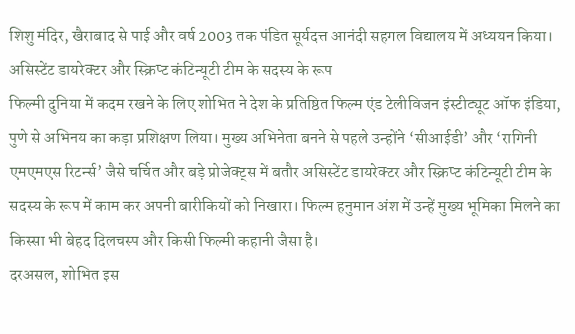शिशु मंदिर, खैराबाद से पाई और वर्ष 2003 तक पंडित सूर्यदत्त आनंदी सहगल विद्यालय में अध्ययन किया।
असिस्टेंट डायरेक्टर और स्क्रिप्ट कंटिन्यूटी टीम के सदस्य के रूप
फिल्मी दुनिया में कदम रखने के लिए शोभित ने देश के प्रतिष्ठित फिल्म एंड टेलीविजन इंस्टीट्यूट ऑफ इंडिया, पुणे से अभिनय का कड़ा प्रशिक्षण लिया। मुख्य अभिनेता बनने से पहले उन्होंने ‘सीआईडी’ और ‘रागिनी एमएमएस रिटर्न्स’ जैसे चर्चित और बड़े प्रोजेक्ट्स में बतौर असिस्टेंट डायरेक्टर और स्क्रिप्ट कंटिन्यूटी टीम के सदस्य के रूप में काम कर अपनी बारीकियों को निखारा। फिल्म हनुमान अंश में उन्हें मुख्य भूमिका मिलने का किस्सा भी बेहद दिलचस्प और किसी फिल्मी कहानी जैसा है।
दरअसल, शोभित इस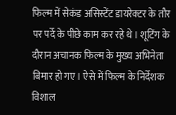फिल्म में सेकंड असिस्टेंट डायरेक्टर के तौर पर पर्दे के पीछे काम कर रहे थे। शूटिंग के दौरान अचानक फिल्म के मुख्य अभिनेता बिमार हो गए। ऐसे में फिल्म के निर्देशक विशाल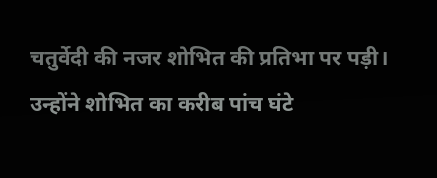चतुर्वेदी की नजर शोभित की प्रतिभा पर पड़ी। उन्होंने शोभित का करीब पांच घंटे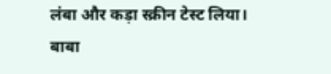लंबा और कड़ा स्क्रीन टेस्ट लिया।
बाबा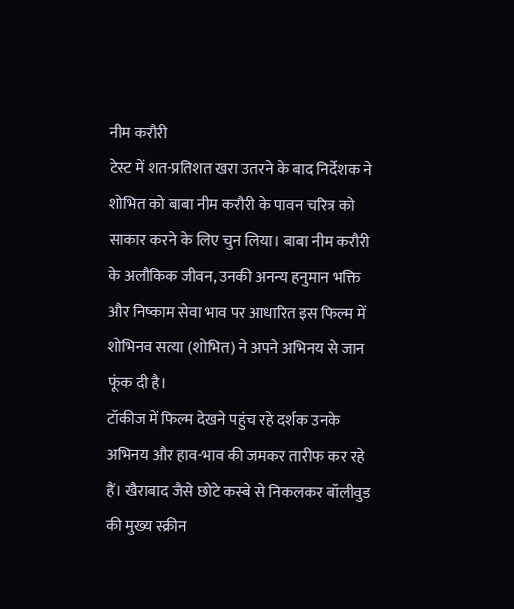नीम करौरी
टेस्ट में शत-प्रतिशत खरा उतरने के बाद निर्देशक ने शोभित को बाबा नीम करौरी के पावन चरित्र को साकार करने के लिए चुन लिया। बाबा नीम करौरी के अलौकिक जीवन, उनकी अनन्य हनुमान भक्ति और निष्काम सेवा भाव पर आधारित इस फिल्म में शोभिनव सत्या (शोभित) ने अपने अभिनय से जान फूंक दी है।
टॉकीज में फिल्म देखने पहुंच रहे दर्शक उनके अभिनय और हाव-भाव की जमकर तारीफ कर रहे हैं। खैराबाद जैसे छोटे कस्बे से निकलकर बॉलीवुड की मुख्य स्क्रीन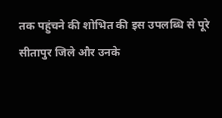तक पहुंचने की शोभित की इस उपलब्धि से पूरे सीतापुर जिले और उनके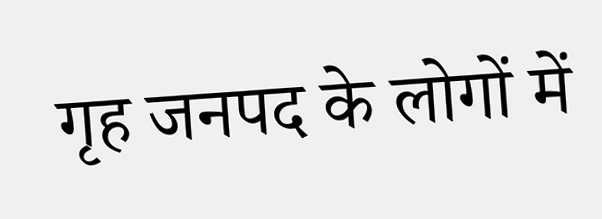गृह जनपद के लोगों में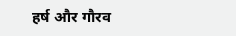हर्ष और गौरव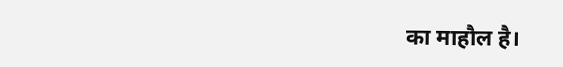का माहौल है।